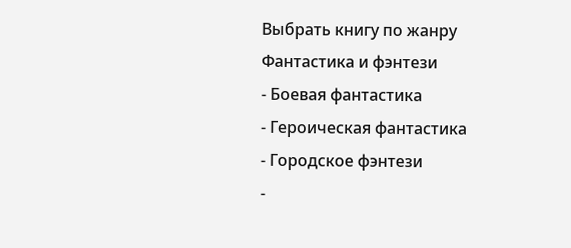Выбрать книгу по жанру
Фантастика и фэнтези
- Боевая фантастика
- Героическая фантастика
- Городское фэнтези
-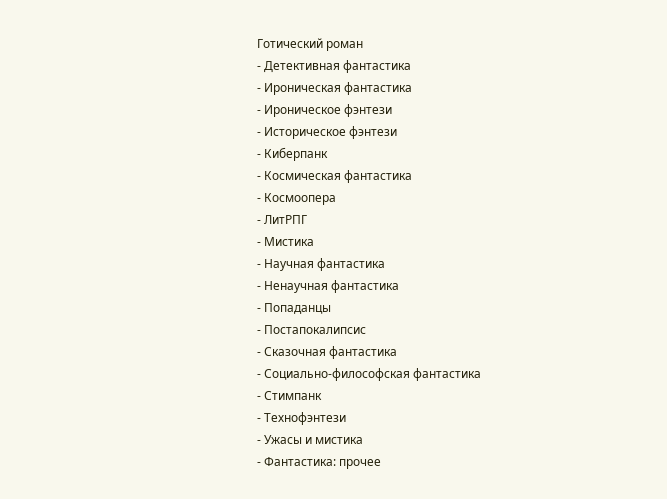Готический роман
- Детективная фантастика
- Ироническая фантастика
- Ироническое фэнтези
- Историческое фэнтези
- Киберпанк
- Космическая фантастика
- Космоопера
- ЛитРПГ
- Мистика
- Научная фантастика
- Ненаучная фантастика
- Попаданцы
- Постапокалипсис
- Сказочная фантастика
- Социально-философская фантастика
- Стимпанк
- Технофэнтези
- Ужасы и мистика
- Фантастика: прочее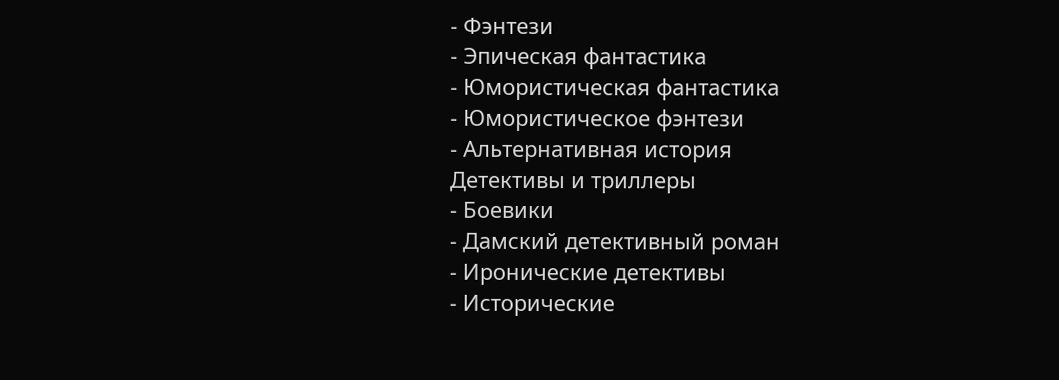- Фэнтези
- Эпическая фантастика
- Юмористическая фантастика
- Юмористическое фэнтези
- Альтернативная история
Детективы и триллеры
- Боевики
- Дамский детективный роман
- Иронические детективы
- Исторические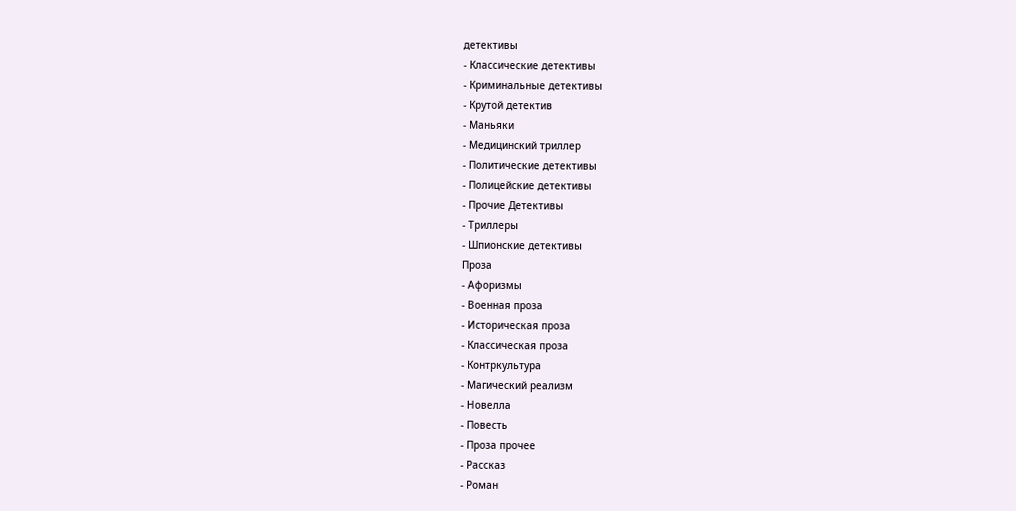детективы
- Классические детективы
- Криминальные детективы
- Крутой детектив
- Маньяки
- Медицинский триллер
- Политические детективы
- Полицейские детективы
- Прочие Детективы
- Триллеры
- Шпионские детективы
Проза
- Афоризмы
- Военная проза
- Историческая проза
- Классическая проза
- Контркультура
- Магический реализм
- Новелла
- Повесть
- Проза прочее
- Рассказ
- Роман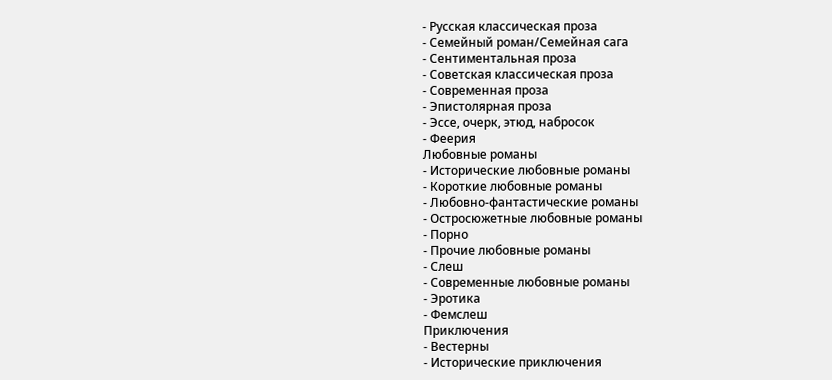- Русская классическая проза
- Семейный роман/Семейная сага
- Сентиментальная проза
- Советская классическая проза
- Современная проза
- Эпистолярная проза
- Эссе, очерк, этюд, набросок
- Феерия
Любовные романы
- Исторические любовные романы
- Короткие любовные романы
- Любовно-фантастические романы
- Остросюжетные любовные романы
- Порно
- Прочие любовные романы
- Слеш
- Современные любовные романы
- Эротика
- Фемслеш
Приключения
- Вестерны
- Исторические приключения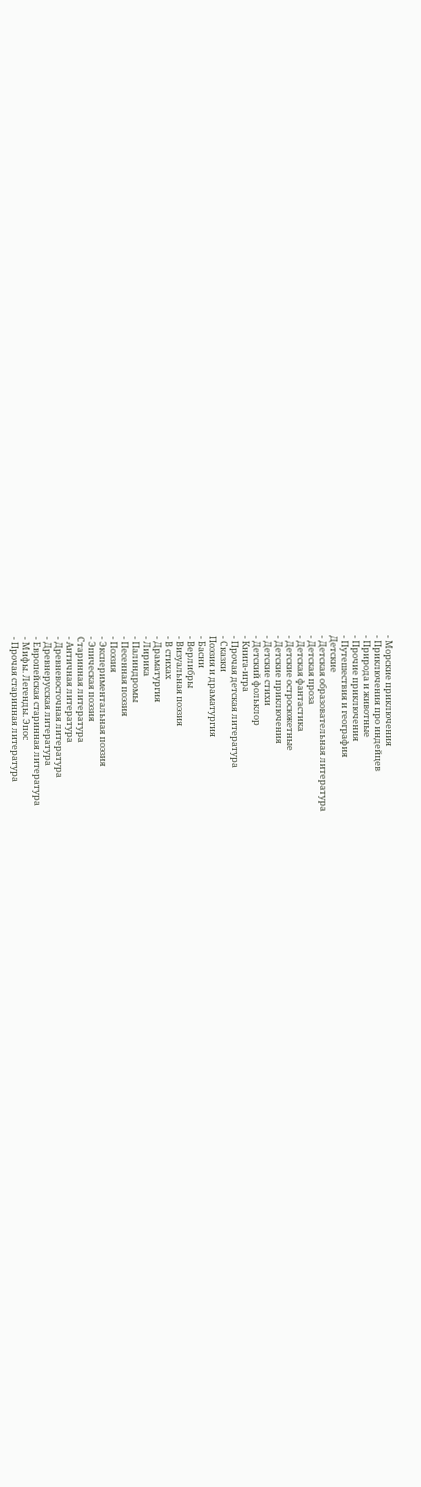- Морские приключения
- Приключения про индейцев
- Природа и животные
- Прочие приключения
- Путешествия и география
Детские
- Детская образовательная литература
- Детская проза
- Детская фантастика
- Детские остросюжетные
- Детские приключения
- Детские стихи
- Детский фольклор
- Книга-игра
- Прочая детская литература
- Сказки
Поэзия и драматургия
- Басни
- Верлибры
- Визуальная поэзия
- В стихах
- Драматургия
- Лирика
- Палиндромы
- Песенная поэзия
- Поэзия
- Экспериментальная поэзия
- Эпическая поэзия
Старинная литература
- Античная литература
- Древневосточная литература
- Древнерусская литература
- Европейская старинная литература
- Мифы. Легенды. Эпос
- Прочая старинная литература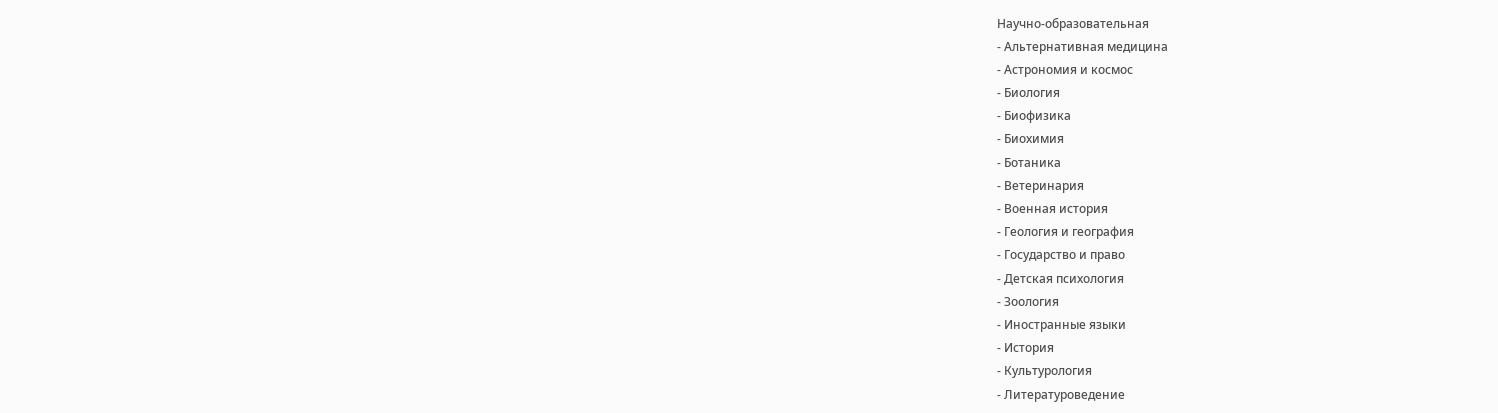Научно-образовательная
- Альтернативная медицина
- Астрономия и космос
- Биология
- Биофизика
- Биохимия
- Ботаника
- Ветеринария
- Военная история
- Геология и география
- Государство и право
- Детская психология
- Зоология
- Иностранные языки
- История
- Культурология
- Литературоведение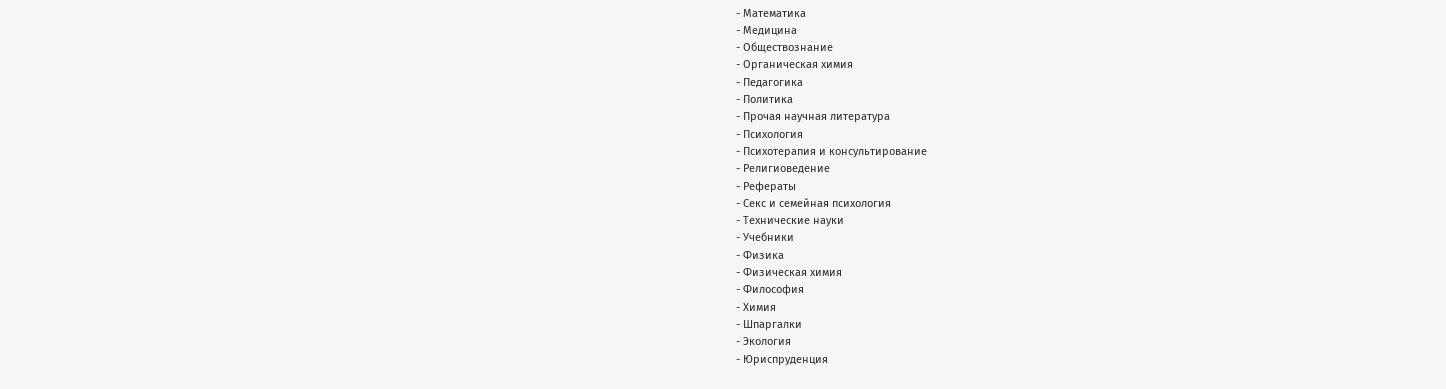- Математика
- Медицина
- Обществознание
- Органическая химия
- Педагогика
- Политика
- Прочая научная литература
- Психология
- Психотерапия и консультирование
- Религиоведение
- Рефераты
- Секс и семейная психология
- Технические науки
- Учебники
- Физика
- Физическая химия
- Философия
- Химия
- Шпаргалки
- Экология
- Юриспруденция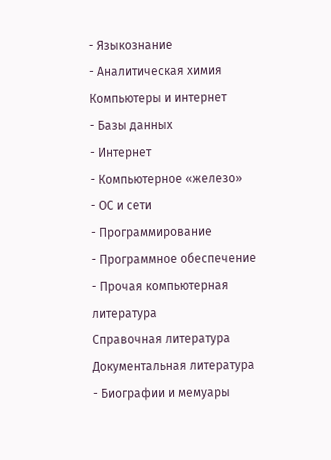- Языкознание
- Аналитическая химия
Компьютеры и интернет
- Базы данных
- Интернет
- Компьютерное «железо»
- ОС и сети
- Программирование
- Программное обеспечение
- Прочая компьютерная литература
Справочная литература
Документальная литература
- Биографии и мемуары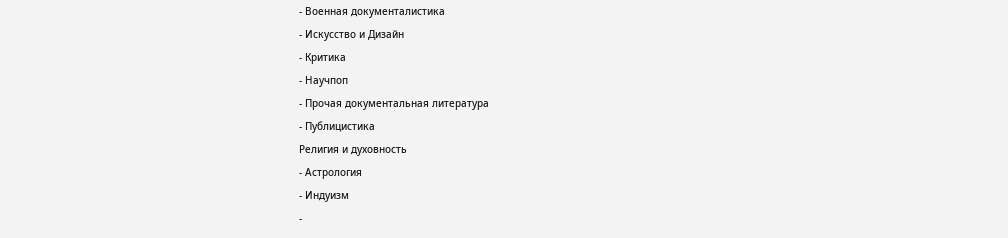- Военная документалистика
- Искусство и Дизайн
- Критика
- Научпоп
- Прочая документальная литература
- Публицистика
Религия и духовность
- Астрология
- Индуизм
-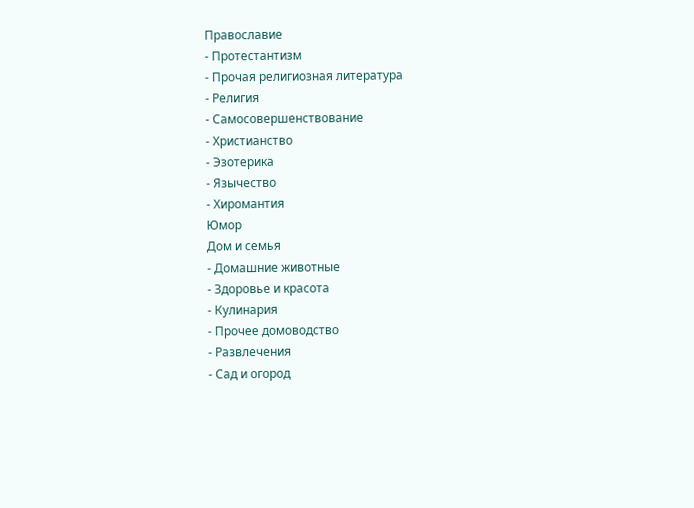Православие
- Протестантизм
- Прочая религиозная литература
- Религия
- Самосовершенствование
- Христианство
- Эзотерика
- Язычество
- Хиромантия
Юмор
Дом и семья
- Домашние животные
- Здоровье и красота
- Кулинария
- Прочее домоводство
- Развлечения
- Сад и огород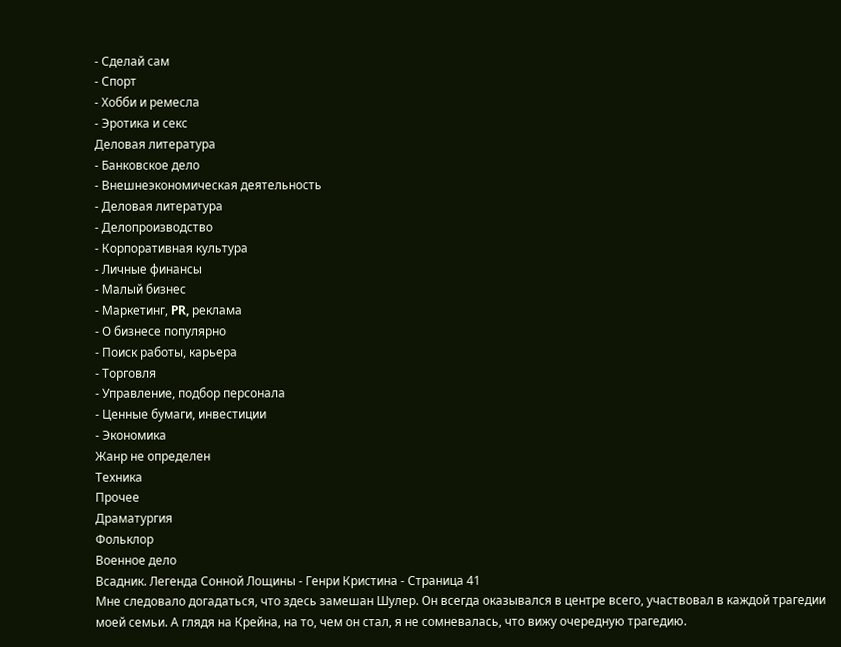- Сделай сам
- Спорт
- Хобби и ремесла
- Эротика и секс
Деловая литература
- Банковское дело
- Внешнеэкономическая деятельность
- Деловая литература
- Делопроизводство
- Корпоративная культура
- Личные финансы
- Малый бизнес
- Маркетинг, PR, реклама
- О бизнесе популярно
- Поиск работы, карьера
- Торговля
- Управление, подбор персонала
- Ценные бумаги, инвестиции
- Экономика
Жанр не определен
Техника
Прочее
Драматургия
Фольклор
Военное дело
Всадник. Легенда Сонной Лощины - Генри Кристина - Страница 41
Мне следовало догадаться, что здесь замешан Шулер. Он всегда оказывался в центре всего, участвовал в каждой трагедии моей семьи. А глядя на Крейна, на то, чем он стал, я не сомневалась, что вижу очередную трагедию.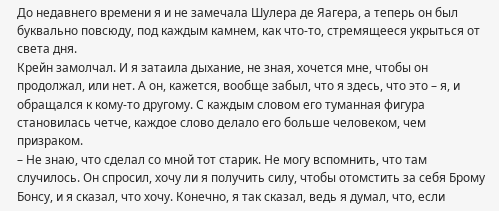До недавнего времени я и не замечала Шулера де Яагера, а теперь он был буквально повсюду, под каждым камнем, как что-то, стремящееся укрыться от света дня.
Крейн замолчал. И я затаила дыхание, не зная, хочется мне, чтобы он продолжал, или нет. А он, кажется, вообще забыл, что я здесь, что это – я, и обращался к кому-то другому. С каждым словом его туманная фигура становилась четче, каждое слово делало его больше человеком, чем призраком.
– Не знаю, что сделал со мной тот старик. Не могу вспомнить, что там случилось. Он спросил, хочу ли я получить силу, чтобы отомстить за себя Брому Бонсу, и я сказал, что хочу. Конечно, я так сказал, ведь я думал, что, если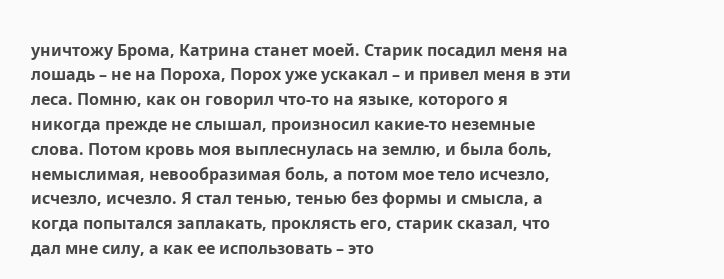уничтожу Брома, Катрина станет моей. Старик посадил меня на лошадь – не на Пороха, Порох уже ускакал – и привел меня в эти леса. Помню, как он говорил что-то на языке, которого я никогда прежде не слышал, произносил какие-то неземные слова. Потом кровь моя выплеснулась на землю, и была боль, немыслимая, невообразимая боль, а потом мое тело исчезло, исчезло, исчезло. Я стал тенью, тенью без формы и смысла, а когда попытался заплакать, проклясть его, старик сказал, что дал мне силу, а как ее использовать – это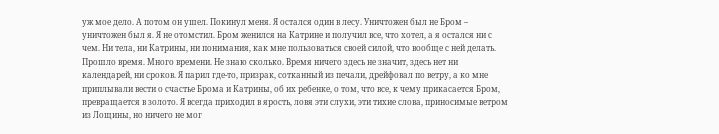уж мое дело. А потом он ушел. Покинул меня. Я остался один в лесу. Уничтожен был не Бром – уничтожен был я. Я не отомстил. Бром женился на Катрине и получил все, что хотел, а я остался ни с чем. Ни тела, ни Катрины, ни понимания, как мне пользоваться своей силой, что вообще с ней делать. Прошло время. Много времени. Не знаю сколько. Время ничего здесь не значит, здесь нет ни календарей, ни сроков. Я парил где-то, призрак, сотканный из печали, дрейфовал по ветру, а ко мне приплывали вести о счастье Брома и Катрины, об их ребенке, о том, что все, к чему прикасается Бром, превращается в золото. Я всегда приходил в ярость, ловя эти слухи, эти тихие слова, приносимые ветром из Лощины, но ничего не мог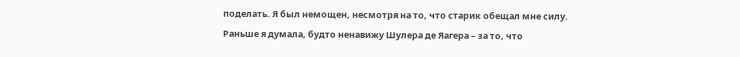поделать. Я был немощен, несмотря на то, что старик обещал мне силу.
Раньше я думала, будто ненавижу Шулера де Яагера – за то, что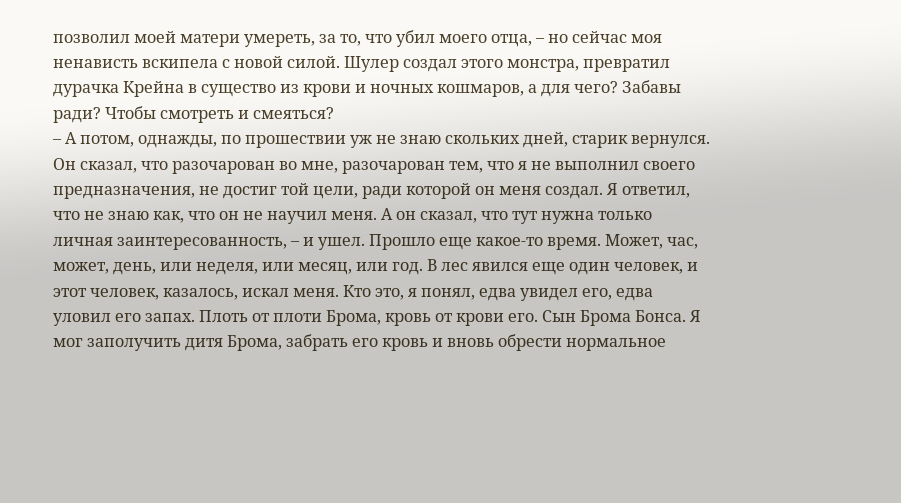позволил моей матери умереть, за то, что убил моего отца, – но сейчас моя ненависть вскипела с новой силой. Шулер создал этого монстра, превратил дурачка Крейна в существо из крови и ночных кошмаров, а для чего? Забавы ради? Чтобы смотреть и смеяться?
– А потом, однажды, по прошествии уж не знаю скольких дней, старик вернулся. Он сказал, что разочарован во мне, разочарован тем, что я не выполнил своего предназначения, не достиг той цели, ради которой он меня создал. Я ответил, что не знаю как, что он не научил меня. А он сказал, что тут нужна только личная заинтересованность, – и ушел. Прошло еще какое-то время. Может, час, может, день, или неделя, или месяц, или год. В лес явился еще один человек, и этот человек, казалось, искал меня. Кто это, я понял, едва увидел его, едва уловил его запах. Плоть от плоти Брома, кровь от крови его. Сын Брома Бонса. Я мог заполучить дитя Брома, забрать его кровь и вновь обрести нормальное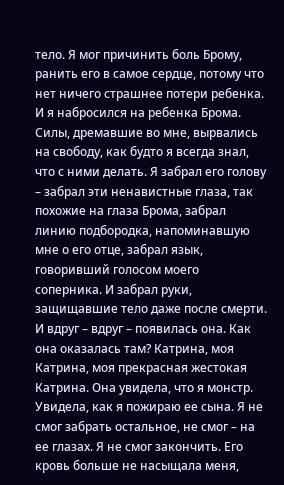тело. Я мог причинить боль Брому, ранить его в самое сердце, потому что нет ничего страшнее потери ребенка. И я набросился на ребенка Брома. Силы, дремавшие во мне, вырвались на свободу, как будто я всегда знал, что с ними делать. Я забрал его голову – забрал эти ненавистные глаза, так похожие на глаза Брома, забрал линию подбородка, напоминавшую мне о его отце, забрал язык, говоривший голосом моего соперника. И забрал руки, защищавшие тело даже после смерти.
И вдруг – вдруг – появилась она. Как она оказалась там? Катрина, моя Катрина, моя прекрасная жестокая Катрина. Она увидела, что я монстр. Увидела, как я пожираю ее сына. Я не смог забрать остальное, не смог – на ее глазах. Я не смог закончить. Его кровь больше не насыщала меня,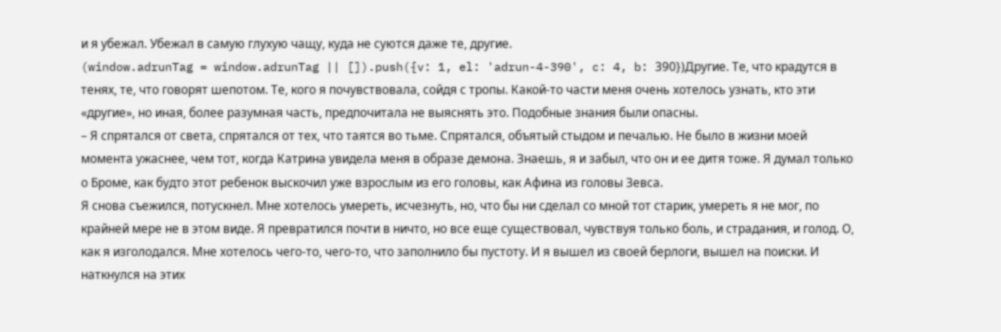и я убежал. Убежал в самую глухую чащу, куда не суются даже те, другие.
(window.adrunTag = window.adrunTag || []).push({v: 1, el: 'adrun-4-390', c: 4, b: 390})Другие. Те, что крадутся в тенях, те, что говорят шепотом. Те, кого я почувствовала, сойдя с тропы. Какой-то части меня очень хотелось узнать, кто эти «другие», но иная, более разумная часть, предпочитала не выяснять это. Подобные знания были опасны.
– Я спрятался от света, спрятался от тех, что таятся во тьме. Спрятался, объятый стыдом и печалью. Не было в жизни моей момента ужаснее, чем тот, когда Катрина увидела меня в образе демона. Знаешь, я и забыл, что он и ее дитя тоже. Я думал только о Броме, как будто этот ребенок выскочил уже взрослым из его головы, как Афина из головы Зевса.
Я снова съежился, потускнел. Мне хотелось умереть, исчезнуть, но, что бы ни сделал со мной тот старик, умереть я не мог, по крайней мере не в этом виде. Я превратился почти в ничто, но все еще существовал, чувствуя только боль, и страдания, и голод. О, как я изголодался. Мне хотелось чего-то, чего-то, что заполнило бы пустоту. И я вышел из своей берлоги, вышел на поиски. И наткнулся на этих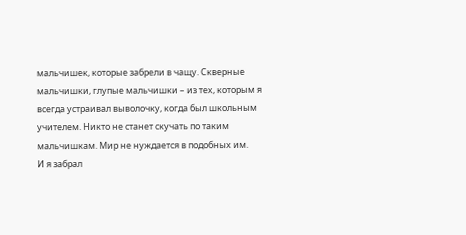мальчишек, которые забрели в чащу. Скверные мальчишки, глупые мальчишки – из тех, которым я всегда устраивал выволочку, когда был школьным учителем. Никто не станет скучать по таким мальчишкам. Мир не нуждается в подобных им.
И я забрал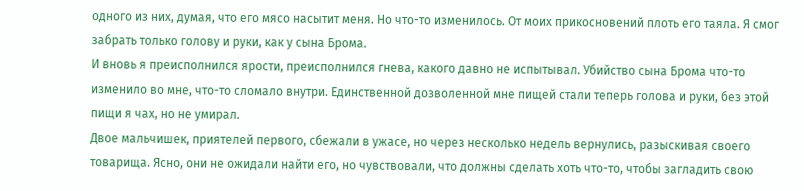одного из них, думая, что его мясо насытит меня. Но что-то изменилось. От моих прикосновений плоть его таяла. Я смог забрать только голову и руки, как у сына Брома.
И вновь я преисполнился ярости, преисполнился гнева, какого давно не испытывал. Убийство сына Брома что-то изменило во мне, что-то сломало внутри. Единственной дозволенной мне пищей стали теперь голова и руки, без этой пищи я чах, но не умирал.
Двое мальчишек, приятелей первого, сбежали в ужасе, но через несколько недель вернулись, разыскивая своего товарища. Ясно, они не ожидали найти его, но чувствовали, что должны сделать хоть что-то, чтобы загладить свою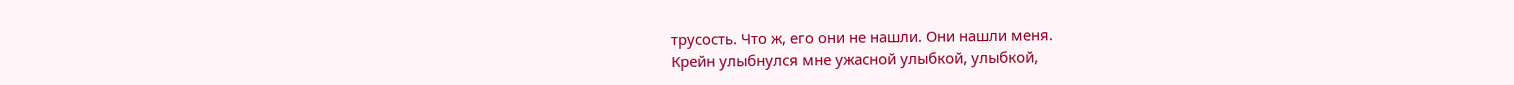трусость. Что ж, его они не нашли. Они нашли меня.
Крейн улыбнулся мне ужасной улыбкой, улыбкой,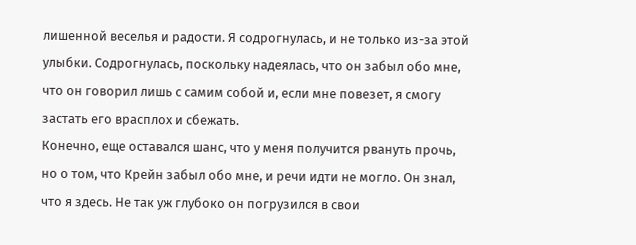лишенной веселья и радости. Я содрогнулась, и не только из-за этой улыбки. Содрогнулась, поскольку надеялась, что он забыл обо мне, что он говорил лишь с самим собой и, если мне повезет, я смогу застать его врасплох и сбежать.
Конечно, еще оставался шанс, что у меня получится рвануть прочь, но о том, что Крейн забыл обо мне, и речи идти не могло. Он знал, что я здесь. Не так уж глубоко он погрузился в свои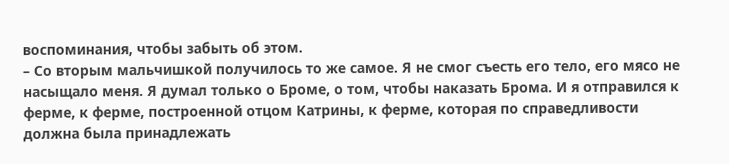воспоминания, чтобы забыть об этом.
– Со вторым мальчишкой получилось то же самое. Я не смог съесть его тело, его мясо не насыщало меня. Я думал только о Броме, о том, чтобы наказать Брома. И я отправился к ферме, к ферме, построенной отцом Катрины, к ферме, которая по справедливости должна была принадлежать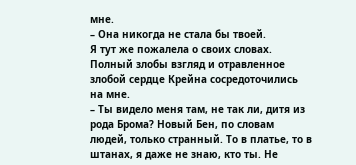мне.
– Она никогда не стала бы твоей.
Я тут же пожалела о своих словах. Полный злобы взгляд и отравленное злобой сердце Крейна сосредоточились на мне.
– Ты видело меня там, не так ли, дитя из рода Брома? Новый Бен, по словам людей, только странный. То в платье, то в штанах, я даже не знаю, кто ты. Не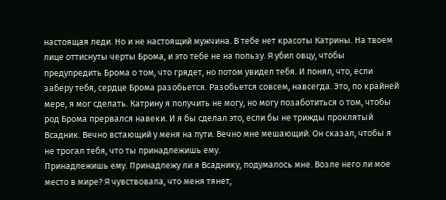настоящая леди. Но и не настоящий мужчина. В тебе нет красоты Катрины. На твоем лице оттиснуты черты Брома, и это тебе не на пользу. Я убил овцу, чтобы предупредить Брома о том, что грядет, но потом увидел тебя. И понял, что, если заберу тебя, сердце Брома разобьется. Разобьется совсем, навсегда. Это, по крайней мере, я мог сделать. Катрину я получить не могу, но могу позаботиться о том, чтобы род Брома прервался навеки. И я бы сделал это, если бы не трижды проклятый Всадник. Вечно встающий у меня на пути. Вечно мне мешающий. Он сказал, чтобы я не трогал тебя, что ты принадлежишь ему.
Принадлежишь ему. Принадлежу ли я Всаднику, подумалось мне. Возле него ли мое место в мире? Я чувствовала, что меня тянет,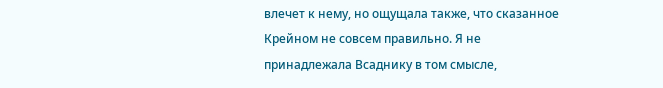влечет к нему, но ощущала также, что сказанное Крейном не совсем правильно. Я не принадлежала Всаднику в том смысле,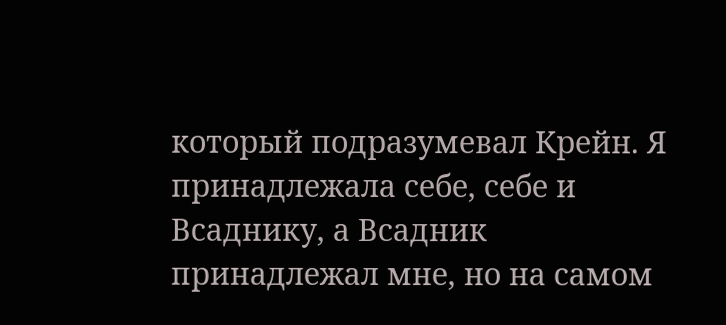который подразумевал Крейн. Я принадлежала себе, себе и Всаднику, а Всадник принадлежал мне, но на самом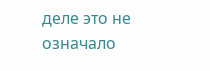деле это не означало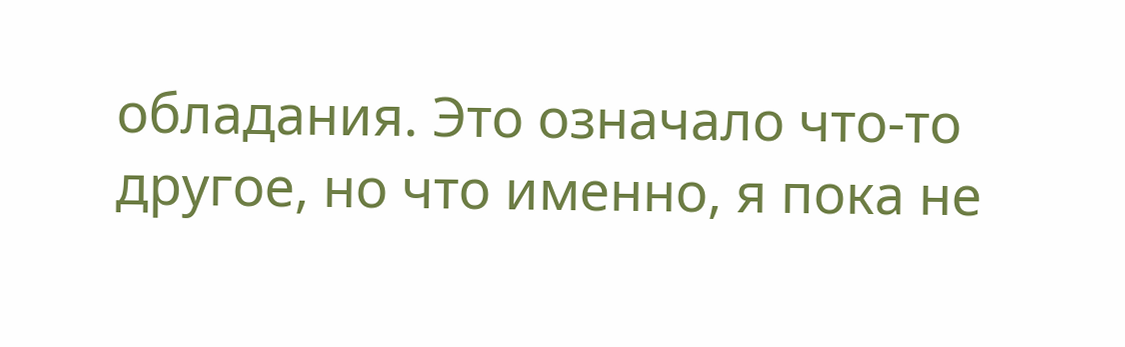обладания. Это означало что-то другое, но что именно, я пока не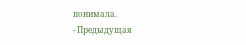понимала.
- Предыдущая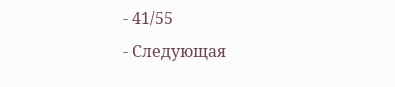- 41/55
- Следующая